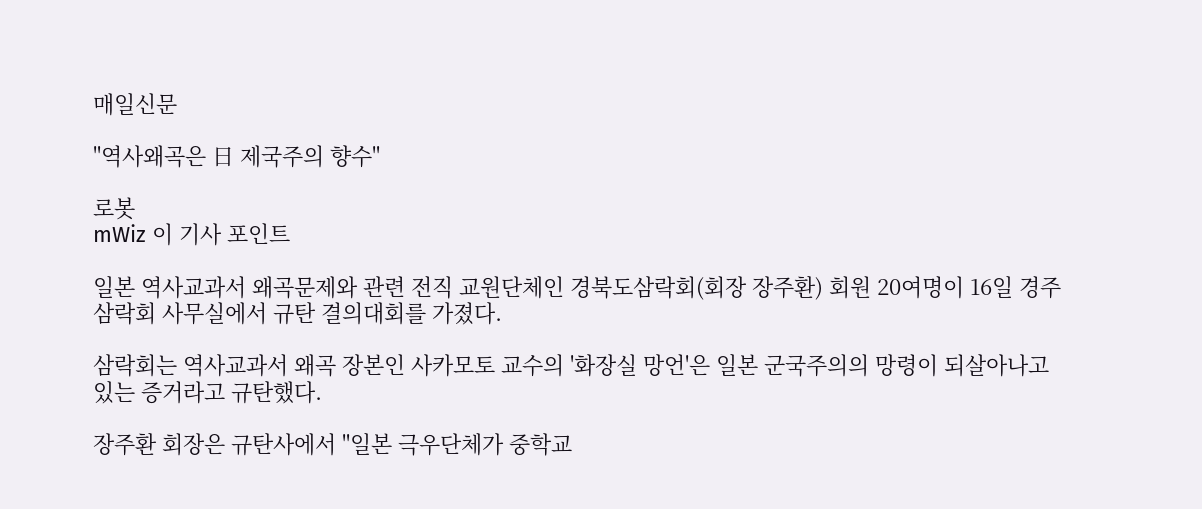매일신문

"역사왜곡은 日 제국주의 향수"

로봇
mWiz 이 기사 포인트

일본 역사교과서 왜곡문제와 관련 전직 교원단체인 경북도삼락회(회장 장주환) 회원 20여명이 16일 경주삼락회 사무실에서 규탄 결의대회를 가졌다.

삼락회는 역사교과서 왜곡 장본인 사카모토 교수의 '화장실 망언'은 일본 군국주의의 망령이 되살아나고 있는 증거라고 규탄했다.

장주환 회장은 규탄사에서 "일본 극우단체가 중학교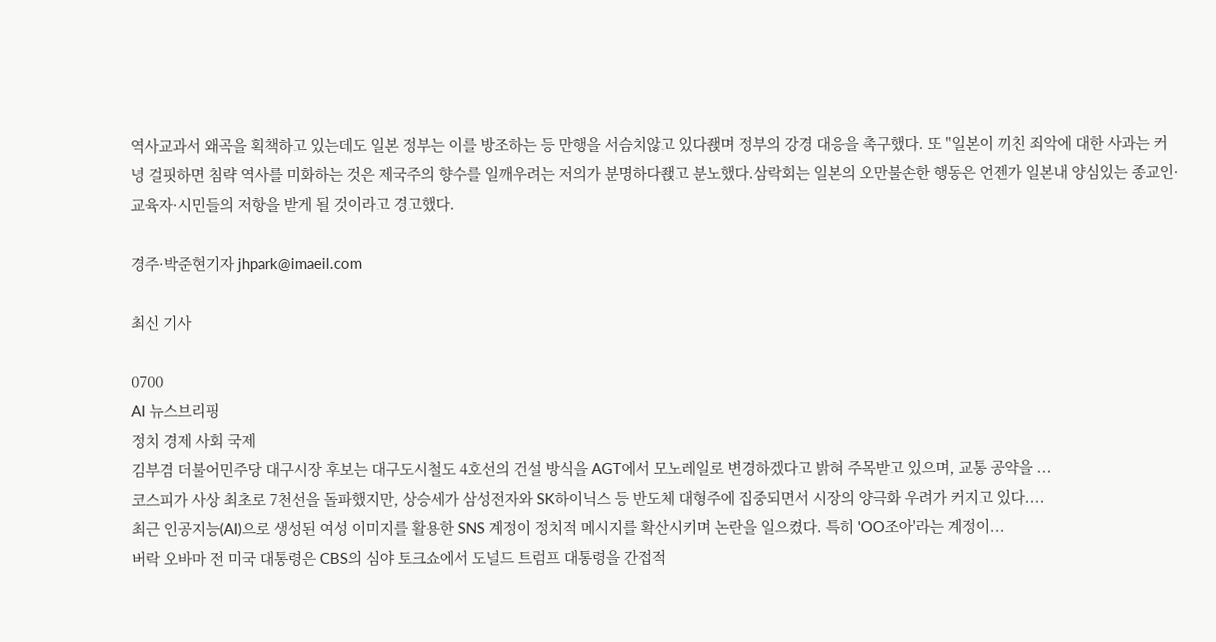역사교과서 왜곡을 획책하고 있는데도 일본 정부는 이를 방조하는 등 만행을 서슴치않고 있다좭며 정부의 강경 대응을 촉구했다. 또 "일본이 끼친 죄악에 대한 사과는 커녕 걸핏하면 침략 역사를 미화하는 것은 제국주의 향수를 일깨우려는 저의가 분명하다좭고 분노했다.삼락회는 일본의 오만불손한 행동은 언젠가 일본내 양심있는 종교인·교육자·시민들의 저항을 받게 될 것이라고 경고했다.

경주·박준현기자 jhpark@imaeil.com

최신 기사

0700
AI 뉴스브리핑
정치 경제 사회 국제
김부겸 더불어민주당 대구시장 후보는 대구도시철도 4호선의 건설 방식을 AGT에서 모노레일로 변경하겠다고 밝혀 주목받고 있으며, 교통 공약을 ...
코스피가 사상 최초로 7천선을 돌파했지만, 상승세가 삼성전자와 SK하이닉스 등 반도체 대형주에 집중되면서 시장의 양극화 우려가 커지고 있다....
최근 인공지능(AI)으로 생성된 여성 이미지를 활용한 SNS 계정이 정치적 메시지를 확산시키며 논란을 일으켰다. 특히 'OO조아'라는 계정이...
버락 오바마 전 미국 대통령은 CBS의 심야 토크쇼에서 도널드 트럼프 대통령을 간접적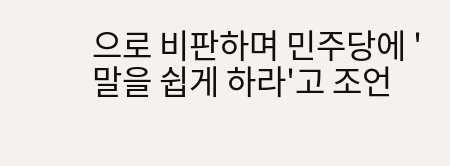으로 비판하며 민주당에 '말을 쉽게 하라'고 조언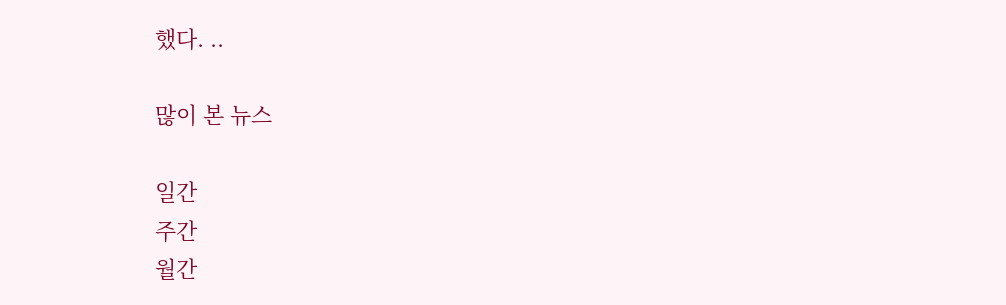했다. ..

많이 본 뉴스

일간
주간
월간